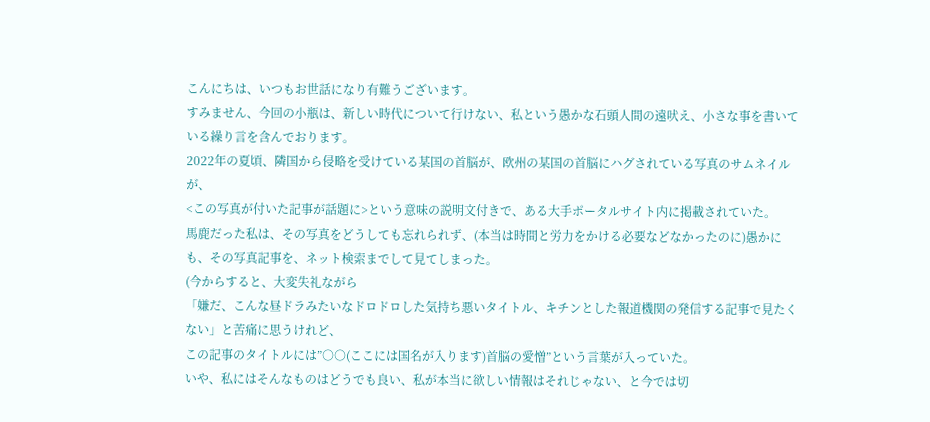こんにちは、いつもお世話になり有難うございます。
すみません、今回の小瓶は、新しい時代について行けない、私という愚かな石頭人間の遠吠え、小さな事を書いている繰り言を含んでおります。
2022年の夏頃、隣国から侵略を受けている某国の首脳が、欧州の某国の首脳にハグされている写真のサムネイルが、
<この写真が付いた記事が話題に>という意味の説明文付きで、ある大手ポータルサイト内に掲載されていた。
馬鹿だった私は、その写真をどうしても忘れられず、(本当は時間と労力をかける必要などなかったのに)愚かにも、その写真記事を、ネット検索までして見てしまった。
(今からすると、大変失礼ながら
「嫌だ、こんな昼ドラみたいなドロドロした気持ち悪いタイトル、キチンとした報道機関の発信する記事で見たくない」と苦痛に思うけれど、
この記事のタイトルには”○○(ここには国名が入ります)首脳の愛憎”という言葉が入っていた。
いや、私にはそんなものはどうでも良い、私が本当に欲しい情報はそれじゃない、と今では切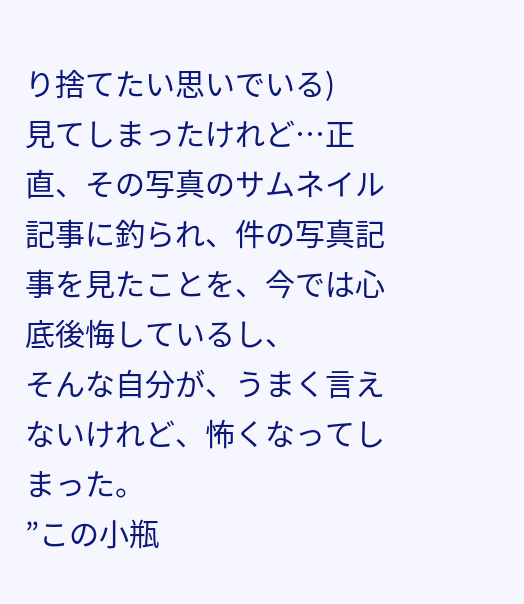り捨てたい思いでいる)
見てしまったけれど…正直、その写真のサムネイル記事に釣られ、件の写真記事を見たことを、今では心底後悔しているし、
そんな自分が、うまく言えないけれど、怖くなってしまった。
”この小瓶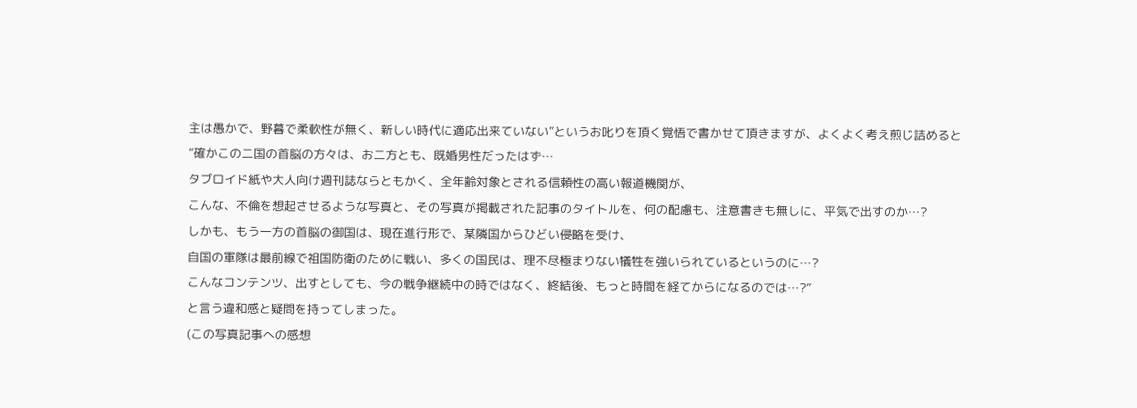主は愚かで、野暮で柔軟性が無く、新しい時代に適応出来ていない”というお叱りを頂く覚悟で書かせて頂きますが、よくよく考え煎じ詰めると
”確かこの二国の首脳の方々は、お二方とも、既婚男性だったはず…
タブロイド紙や大人向け週刊誌ならともかく、全年齢対象とされる信頼性の高い報道機関が、
こんな、不倫を想起させるような写真と、その写真が掲載された記事のタイトルを、何の配慮も、注意書きも無しに、平気で出すのか…?
しかも、もう一方の首脳の御国は、現在進行形で、某隣国からひどい侵略を受け、
自国の軍隊は最前線で祖国防衛のために戦い、多くの国民は、理不尽極まりない犠牲を強いられているというのに…?
こんなコンテンツ、出すとしても、今の戦争継続中の時ではなく、終結後、もっと時間を経てからになるのでは…?”
と言う違和感と疑問を持ってしまった。
(この写真記事への感想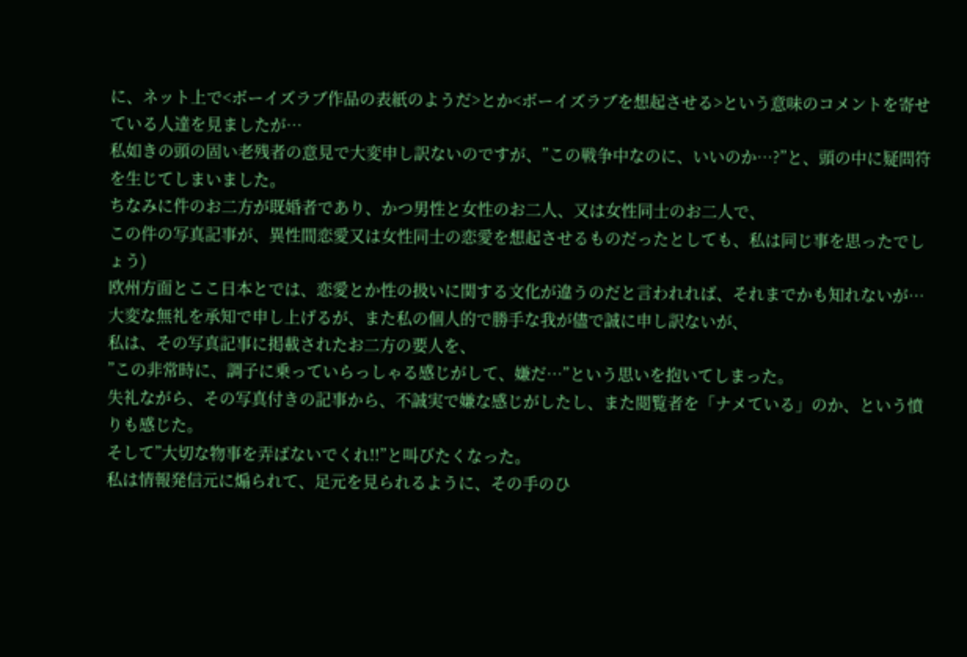に、ネット上で<ボーイズラブ作品の表紙のようだ>とか<ボーイズラブを想起させる>という意味のコメントを寄せている人達を見ましたが…
私如きの頭の固い老残者の意見で大変申し訳ないのですが、”この戦争中なのに、いいのか…?”と、頭の中に疑問符を生じてしまいました。
ちなみに件のお二方が既婚者であり、かつ男性と女性のお二人、又は女性同士のお二人で、
この件の写真記事が、異性間恋愛又は女性同士の恋愛を想起させるものだったとしても、私は同じ事を思ったでしょう)
欧州方面とここ日本とでは、恋愛とか性の扱いに関する文化が違うのだと言われれば、それまでかも知れないが…
大変な無礼を承知で申し上げるが、また私の個人的で勝手な我が儘で誠に申し訳ないが、
私は、その写真記事に掲載されたお二方の要人を、
”この非常時に、調子に乗っていらっしゃる感じがして、嫌だ…”という思いを抱いてしまった。
失礼ながら、その写真付きの記事から、不誠実で嫌な感じがしたし、また閲覧者を「ナメている」のか、という憤りも感じた。
そして”大切な物事を弄ばないでくれ!!”と叫びたくなった。
私は情報発信元に煽られて、足元を見られるように、その手のひ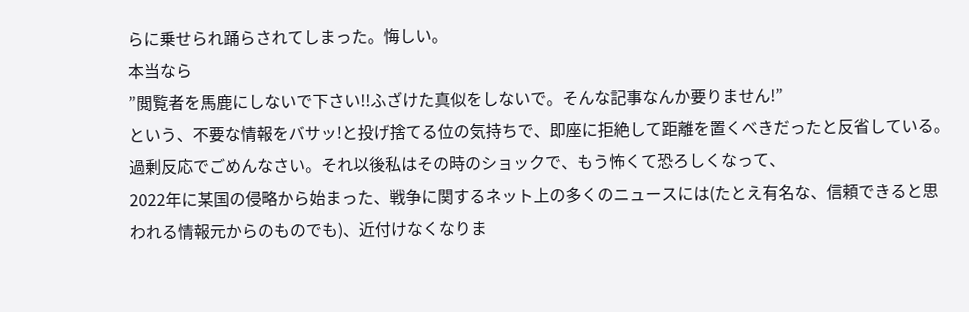らに乗せられ踊らされてしまった。悔しい。
本当なら
”閲覧者を馬鹿にしないで下さい!!ふざけた真似をしないで。そんな記事なんか要りません!”
という、不要な情報をバサッ!と投げ捨てる位の気持ちで、即座に拒絶して距離を置くべきだったと反省している。
過剰反応でごめんなさい。それ以後私はその時のショックで、もう怖くて恐ろしくなって、
2022年に某国の侵略から始まった、戦争に関するネット上の多くのニュースには(たとえ有名な、信頼できると思われる情報元からのものでも)、近付けなくなりま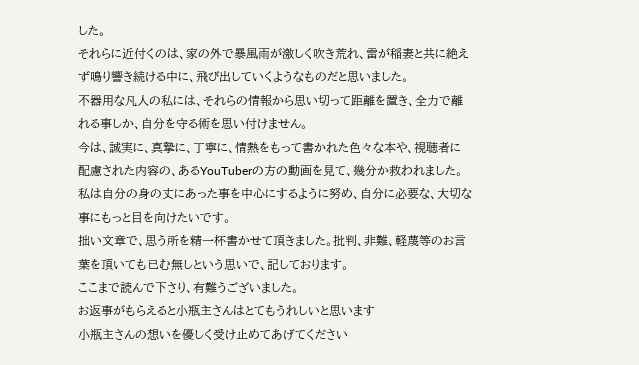した。
それらに近付くのは、家の外で暴風雨が激しく吹き荒れ、雷が稲妻と共に絶えず鳴り響き続ける中に、飛び出していくようなものだと思いました。
不器用な凡人の私には、それらの情報から思い切って距離を置き、全力で離れる事しか、自分を守る術を思い付けません。
今は、誠実に、真摯に、丁寧に、情熱をもって書かれた色々な本や、視聴者に配慮された内容の、あるYouTuberの方の動画を見て、幾分か救われました。
私は自分の身の丈にあった事を中心にするように努め、自分に必要な、大切な事にもっと目を向けたいです。
拙い文章で、思う所を精一杯書かせて頂きました。批判、非難、軽蔑等のお言葉を頂いても已む無しという思いで、記しております。
ここまで読んで下さり、有難うございました。
お返事がもらえると小瓶主さんはとてもうれしいと思います
小瓶主さんの想いを優しく受け止めてあげてください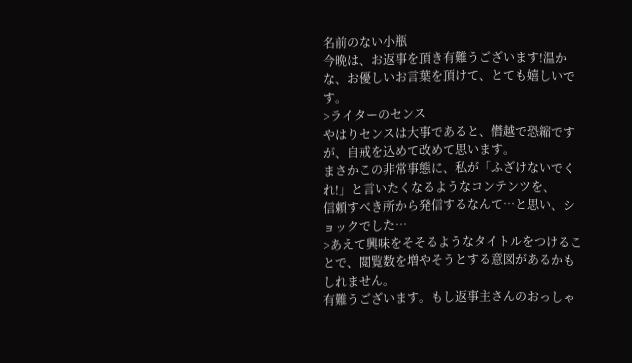名前のない小瓶
今晩は、お返事を頂き有難うございます!温かな、お優しいお言葉を頂けて、とても嬉しいです。
>ライターのセンス
やはりセンスは大事であると、僭越で恐縮ですが、自戒を込めて改めて思います。
まさかこの非常事態に、私が「ふざけないでくれ!」と言いたくなるようなコンテンツを、
信頼すべき所から発信するなんて…と思い、ショックでした…
>あえて興味をそそるようなタイトルをつけることで、閲覧数を増やそうとする意図があるかもしれません。
有難うございます。もし返事主さんのおっしゃ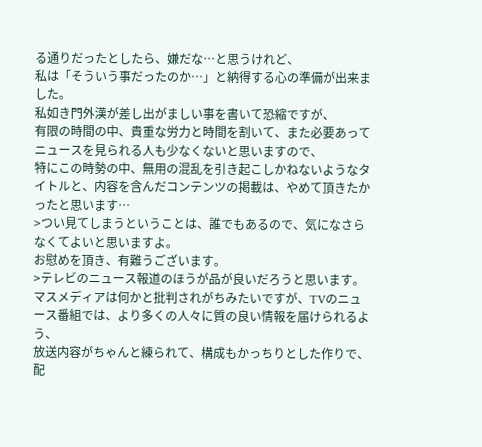る通りだったとしたら、嫌だな…と思うけれど、
私は「そういう事だったのか…」と納得する心の準備が出来ました。
私如き門外漢が差し出がましい事を書いて恐縮ですが、
有限の時間の中、貴重な労力と時間を割いて、また必要あってニュースを見られる人も少なくないと思いますので、
特にこの時勢の中、無用の混乱を引き起こしかねないようなタイトルと、内容を含んだコンテンツの掲載は、やめて頂きたかったと思います…
>つい見てしまうということは、誰でもあるので、気になさらなくてよいと思いますよ。
お慰めを頂き、有難うございます。
>テレビのニュース報道のほうが品が良いだろうと思います。
マスメディアは何かと批判されがちみたいですが、TVのニュース番組では、より多くの人々に質の良い情報を届けられるよう、
放送内容がちゃんと練られて、構成もかっちりとした作りで、配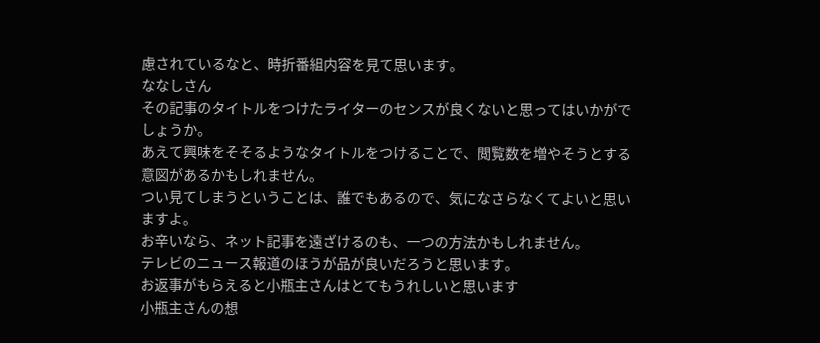慮されているなと、時折番組内容を見て思います。
ななしさん
その記事のタイトルをつけたライターのセンスが良くないと思ってはいかがでしょうか。
あえて興味をそそるようなタイトルをつけることで、閲覧数を増やそうとする意図があるかもしれません。
つい見てしまうということは、誰でもあるので、気になさらなくてよいと思いますよ。
お辛いなら、ネット記事を遠ざけるのも、一つの方法かもしれません。
テレビのニュース報道のほうが品が良いだろうと思います。
お返事がもらえると小瓶主さんはとてもうれしいと思います
小瓶主さんの想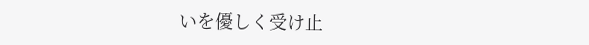いを優しく受け止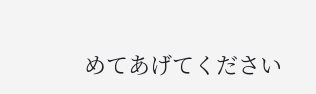めてあげてください